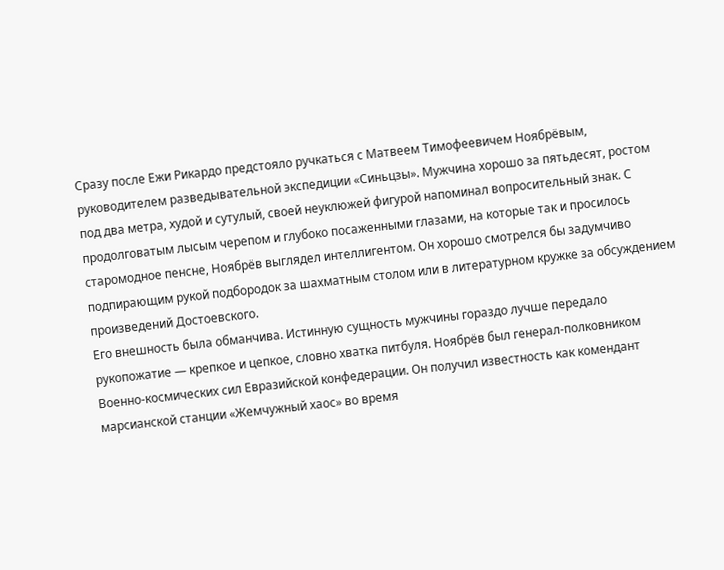Сразу после Ежи Рикардо предстояло ручкаться с Матвеем Тимофеевичем Ноябрёвым, руководителем разведывательной экспедиции «Синьцзы». Мужчина хорошо за пятьдесят, ростом под два метра, худой и сутулый, своей неуклюжей фигурой напоминал вопросительный знак. С продолговатым лысым черепом и глубоко посаженными глазами, на которые так и просилось старомодное пенсне, Ноябрёв выглядел интеллигентом. Он хорошо смотрелся бы задумчиво подпирающим рукой подбородок за шахматным столом или в литературном кружке за обсуждением произведений Достоевского.
Его внешность была обманчива. Истинную сущность мужчины гораздо лучше передало рукопожатие — крепкое и цепкое, словно хватка питбуля. Ноябрёв был генерал-полковником Военно-космических сил Евразийской конфедерации. Он получил известность как комендант марсианской станции «Жемчужный хаос» во время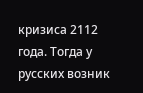кризиса 2112 года. Тогда у русских возник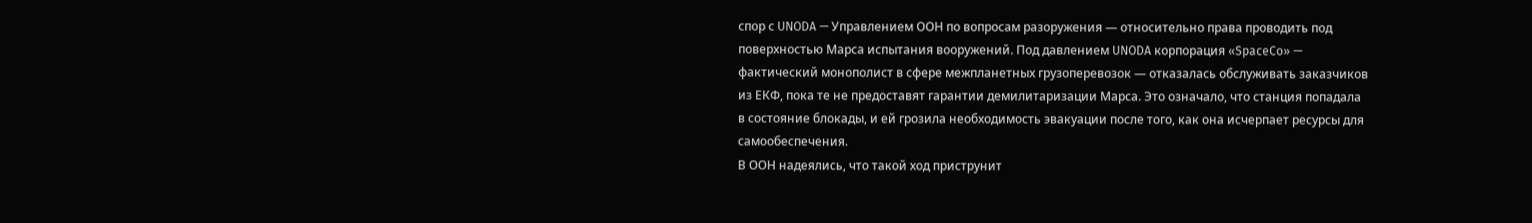спор с UNODA — Управлением ООН по вопросам разоружения — относительно права проводить под поверхностью Марса испытания вооружений. Под давлением UNODA корпорация «SpaceCo» — фактический монополист в сфере межпланетных грузоперевозок — отказалась обслуживать заказчиков из ЕКФ, пока те не предоставят гарантии демилитаризации Марса. Это означало, что станция попадала в состояние блокады, и ей грозила необходимость эвакуации после того, как она исчерпает ресурсы для самообеспечения.
В ООН надеялись, что такой ход приструнит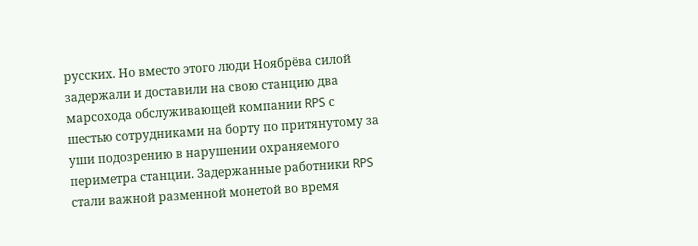русских. Но вместо этого люди Ноябрёва силой задержали и доставили на свою станцию два марсохода обслуживающей компании RPS с шестью сотрудниками на борту по притянутому за уши подозрению в нарушении охраняемого периметра станции. Задержанные работники RPS стали важной разменной монетой во время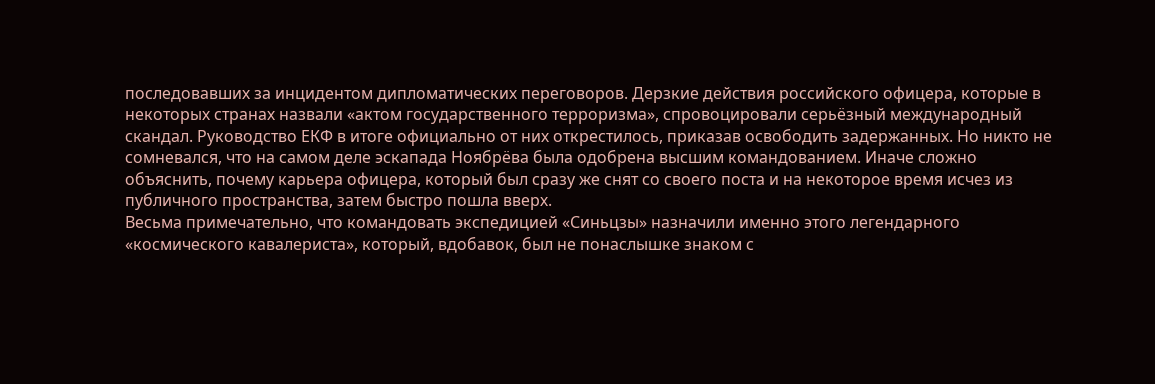последовавших за инцидентом дипломатических переговоров. Дерзкие действия российского офицера, которые в некоторых странах назвали «актом государственного терроризма», спровоцировали серьёзный международный скандал. Руководство ЕКФ в итоге официально от них открестилось, приказав освободить задержанных. Но никто не сомневался, что на самом деле эскапада Ноябрёва была одобрена высшим командованием. Иначе сложно объяснить, почему карьера офицера, который был сразу же снят со своего поста и на некоторое время исчез из публичного пространства, затем быстро пошла вверх.
Весьма примечательно, что командовать экспедицией «Синьцзы» назначили именно этого легендарного «космического кавалериста», который, вдобавок, был не понаслышке знаком с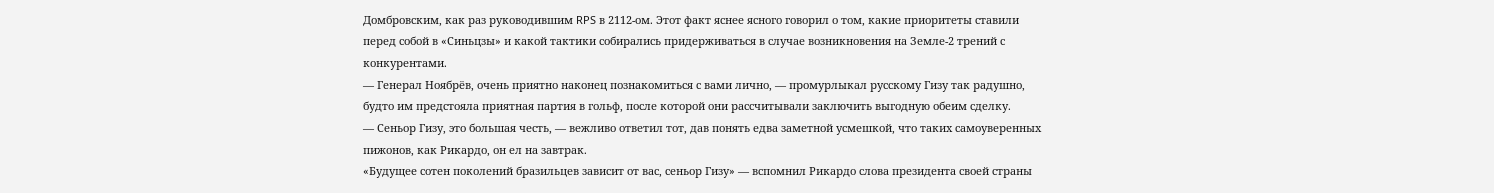Домбровским, как раз руководившим RPS в 2112-ом. Этот факт яснее ясного говорил о том, какие приоритеты ставили перед собой в «Синьцзы» и какой тактики собирались придерживаться в случае возникновения на Земле-2 трений с конкурентами.
— Генерал Ноябрёв, очень приятно наконец познакомиться с вами лично, — промурлыкал русскому Гизу так радушно, будто им предстояла приятная партия в гольф, после которой они рассчитывали заключить выгодную обеим сделку.
— Сеньор Гизу, это большая честь, — вежливо ответил тот, дав понять едва заметной усмешкой, что таких самоуверенных пижонов, как Рикардо, он ел на завтрак.
«Будущее сотен поколений бразильцев зависит от вас, сеньор Гизу» — вспомнил Рикардо слова президента своей страны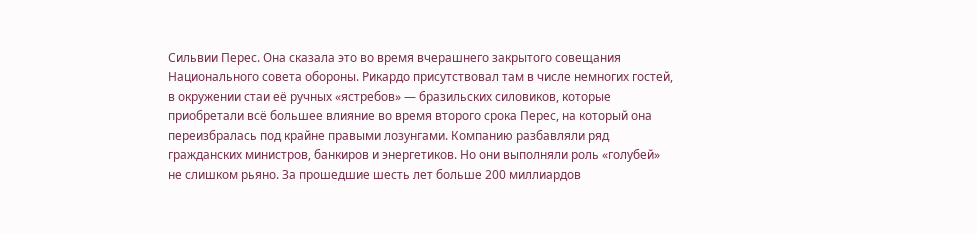Сильвии Перес. Она сказала это во время вчерашнего закрытого совещания Национального совета обороны. Рикардо присутствовал там в числе немногих гостей, в окружении стаи её ручных «ястребов» — бразильских силовиков, которые приобретали всё большее влияние во время второго срока Перес, на который она переизбралась под крайне правыми лозунгами. Компанию разбавляли ряд гражданских министров, банкиров и энергетиков. Но они выполняли роль «голубей» не слишком рьяно. За прошедшие шесть лет больше 200 миллиардов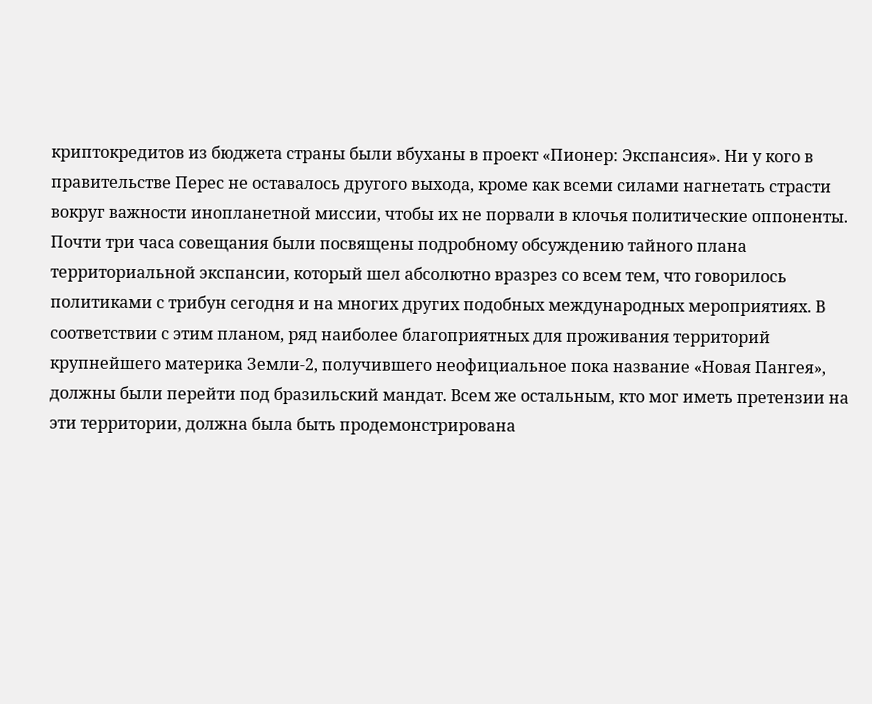криптокредитов из бюджета страны были вбуханы в проект «Пионер: Экспансия». Ни у кого в правительстве Перес не оставалось другого выхода, кроме как всеми силами нагнетать страсти вокруг важности инопланетной миссии, чтобы их не порвали в клочья политические оппоненты.
Почти три часа совещания были посвящены подробному обсуждению тайного плана территориальной экспансии, который шел абсолютно вразрез со всем тем, что говорилось политиками с трибун сегодня и на многих других подобных международных мероприятиях. В соответствии с этим планом, ряд наиболее благоприятных для проживания территорий крупнейшего материка Земли-2, получившего неофициальное пока название «Новая Пангея», должны были перейти под бразильский мандат. Всем же остальным, кто мог иметь претензии на эти территории, должна была быть продемонстрирована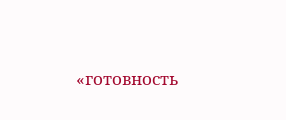«готовность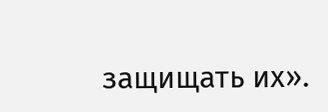защищать их».